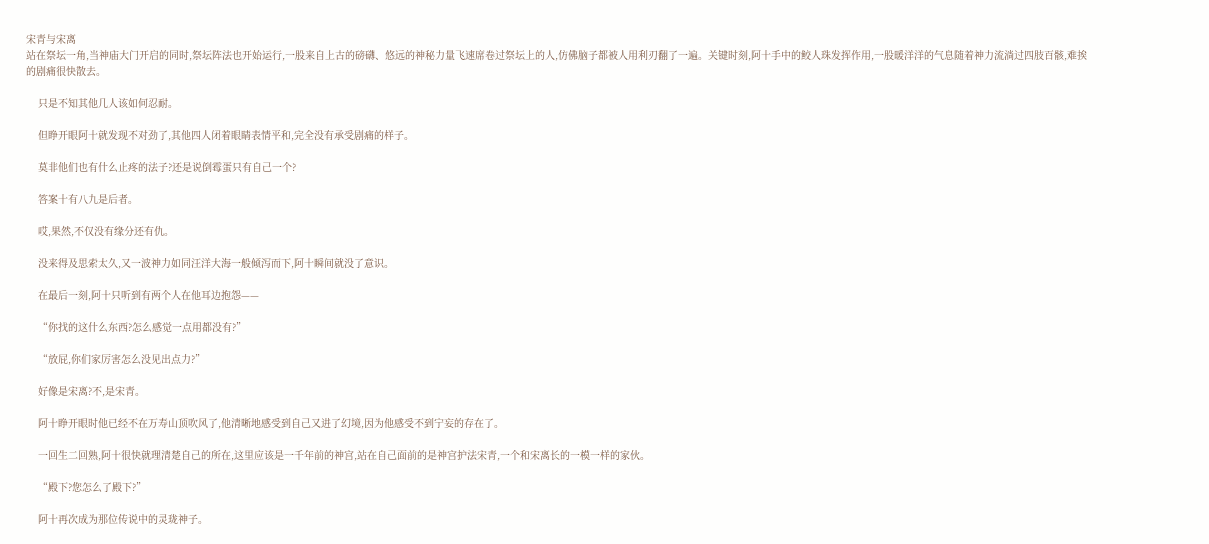宋青与宋离
站在祭坛一角,当神庙大门开启的同时,祭坛阵法也开始运行,一股来自上古的磅礴、悠远的神秘力量飞速席卷过祭坛上的人,仿佛脑子都被人用利刃翻了一遍。关键时刻,阿十手中的鲛人珠发挥作用,一股暖洋洋的气息随着神力流淌过四肢百骸,难挨的剧痛很快散去。

    只是不知其他几人该如何忍耐。

    但睁开眼阿十就发现不对劲了,其他四人闭着眼睛表情平和,完全没有承受剧痛的样子。

    莫非他们也有什么止疼的法子?还是说倒霉蛋只有自己一个?

    答案十有八九是后者。

    哎,果然,不仅没有缘分还有仇。

    没来得及思索太久,又一波神力如同汪洋大海一般倾泻而下,阿十瞬间就没了意识。

    在最后一刻,阿十只听到有两个人在他耳边抱怨——

    “你找的这什么东西?怎么感觉一点用都没有?”

    “放屁,你们家厉害怎么没见出点力?”

    好像是宋离?不,是宋青。

    阿十睁开眼时他已经不在万寿山顶吹风了,他清晰地感受到自己又进了幻境,因为他感受不到宁妄的存在了。

    一回生二回熟,阿十很快就理清楚自己的所在,这里应该是一千年前的神宫,站在自己面前的是神宫护法宋青,一个和宋离长的一模一样的家伙。

    “殿下?您怎么了殿下?”

    阿十再次成为那位传说中的灵珑神子。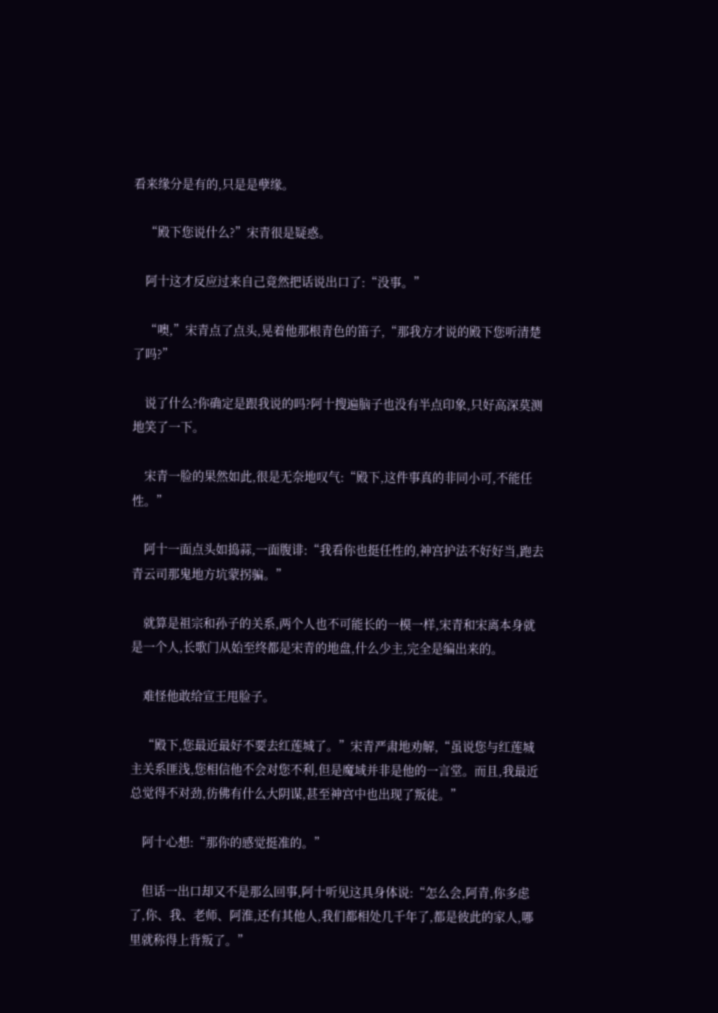看来缘分是有的,只是是孽缘。

    “殿下您说什么?”宋青很是疑惑。

    阿十这才反应过来自己竟然把话说出口了:“没事。”

    “噢,”宋青点了点头,晃着他那根青色的笛子,“那我方才说的殿下您听清楚了吗?”

    说了什么?你确定是跟我说的吗?阿十搜遍脑子也没有半点印象,只好高深莫测地笑了一下。

    宋青一脸的果然如此,很是无奈地叹气:“殿下,这件事真的非同小可,不能任性。”

    阿十一面点头如捣蒜,一面腹诽:“我看你也挺任性的,神宫护法不好好当,跑去青云司那鬼地方坑蒙拐骗。”

    就算是祖宗和孙子的关系,两个人也不可能长的一模一样,宋青和宋离本身就是一个人,长歌门从始至终都是宋青的地盘,什么少主,完全是编出来的。

    难怪他敢给宣王甩脸子。

    “殿下,您最近最好不要去红莲城了。”宋青严肃地劝解,“虽说您与红莲城主关系匪浅,您相信他不会对您不利,但是魔域并非是他的一言堂。而且,我最近总觉得不对劲,彷佛有什么大阴谋,甚至神宫中也出现了叛徒。”

    阿十心想:“那你的感觉挺准的。”

    但话一出口却又不是那么回事,阿十听见这具身体说:“怎么会,阿青,你多虑了,你、我、老师、阿淮,还有其他人,我们都相处几千年了,都是彼此的家人,哪里就称得上背叛了。”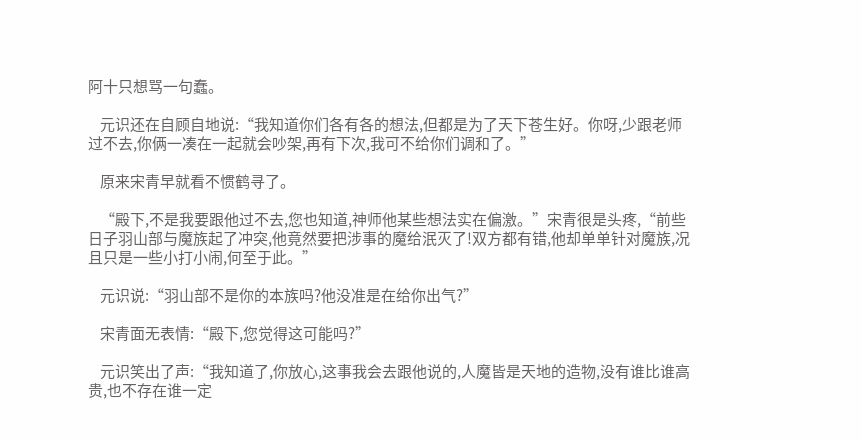阿十只想骂一句蠢。

    元识还在自顾自地说:“我知道你们各有各的想法,但都是为了天下苍生好。你呀,少跟老师过不去,你俩一凑在一起就会吵架,再有下次,我可不给你们调和了。”

    原来宋青早就看不惯鹤寻了。

    “殿下,不是我要跟他过不去,您也知道,神师他某些想法实在偏激。”宋青很是头疼,“前些日子羽山部与魔族起了冲突,他竟然要把涉事的魔给泯灭了!双方都有错,他却单单针对魔族,况且只是一些小打小闹,何至于此。”

    元识说:“羽山部不是你的本族吗?他没准是在给你出气?”

    宋青面无表情:“殿下,您觉得这可能吗?”

    元识笑出了声:“我知道了,你放心,这事我会去跟他说的,人魔皆是天地的造物,没有谁比谁高贵,也不存在谁一定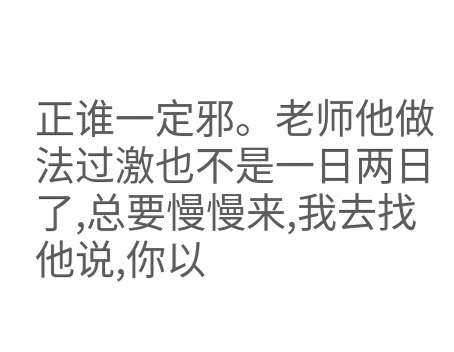正谁一定邪。老师他做法过激也不是一日两日了,总要慢慢来,我去找他说,你以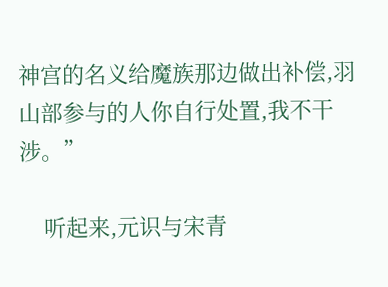神宫的名义给魔族那边做出补偿,羽山部参与的人你自行处置,我不干涉。”

    听起来,元识与宋青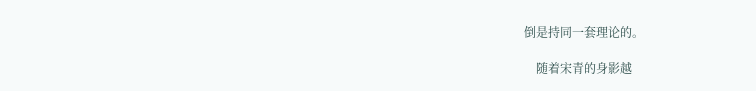倒是持同一套理论的。

    随着宋青的身影越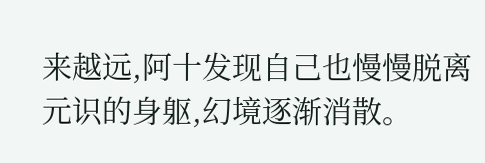来越远,阿十发现自己也慢慢脱离元识的身躯,幻境逐渐消散。